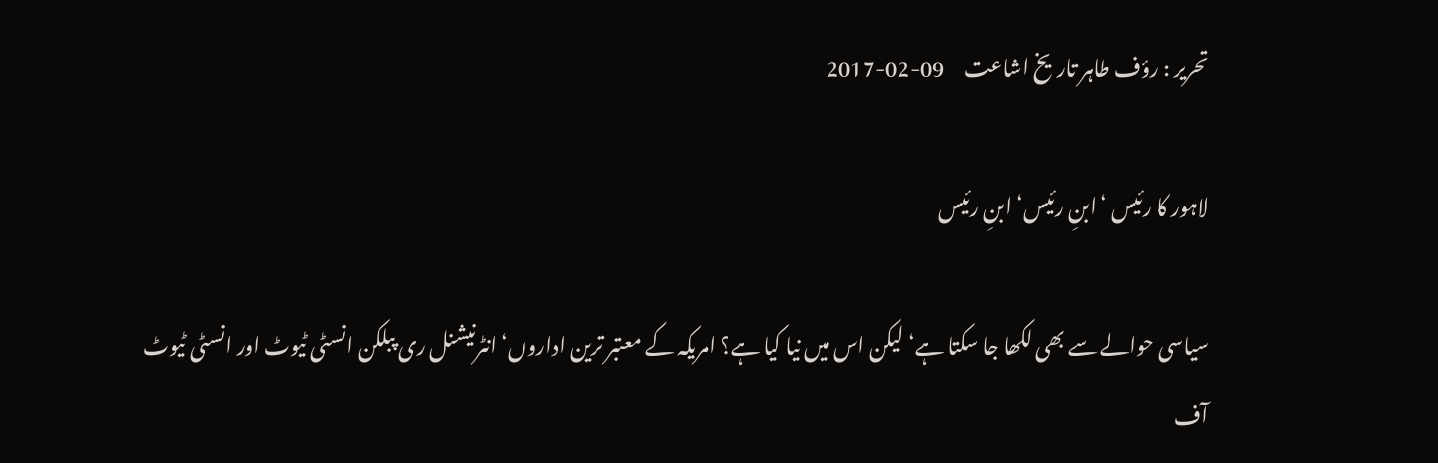تحریر : رؤف طاہر تاریخ اشاعت     09-02-2017

لاہور کا رئیس ‘ابنِ رئیس‘ ابنِ رئیس

سیاسی حوالے سے بھی لکھا جا سکتا ہے‘ لیکن اس میں نیا کیا ہے؟ امریکہ کے معتبر ترین اداروں‘ انٹرنیشنل ری پبلکن انسٹی ٹیوٹ اور انسٹی ٹیوٹ آف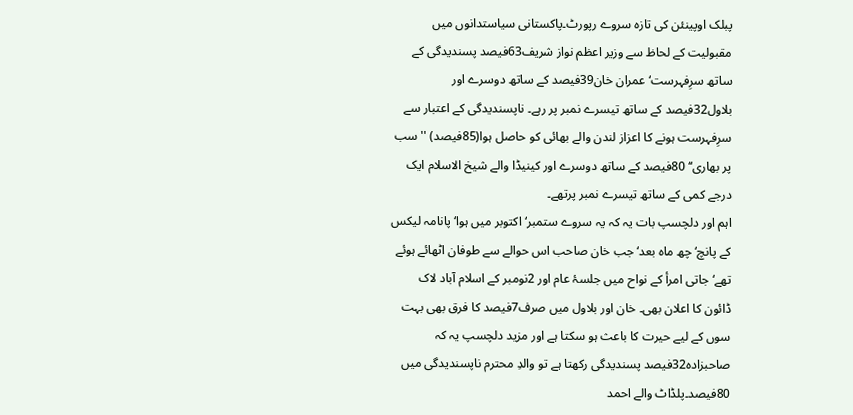پبلک اوپینئن کی تازہ سروے رپورٹ۔پاکستانی سیاستدانوں میں مقبولیت کے لحاظ سے وزیر اعظم نواز شریف63فیصد پسندیدگی کے ساتھ سرِفہرست‘ عمران خان39فیصد کے ساتھ دوسرے اور بلاول32فیصد کے ساتھ تیسرے نمبر پر رہے۔ ناپسندیدگی کے اعتبار سے سرِفہرست ہونے کا اعزاز لندن والے بھائی کو حاصل ہوا(85فیصد) ''سب پر بھاری‘‘ 80فیصد کے ساتھ دوسرے اور کینیڈا والے شیخ الاسلام ایک درجے کمی کے ساتھ تیسرے نمبر پرتھے۔
اہم اور دلچسپ بات یہ کہ یہ سروے ستمبر‘ اکتوبر میں ہوا‘ پانامہ لیکس کے پانچ‘ چھ ماہ بعد‘ جب خان صاحب اس حوالے سے طوفان اٹھائے ہوئے تھے‘ جاتی امرأ کے نواح میں جلسۂ عام اور 2نومبر کے اسلام آباد لاک ڈائون کا اعلان بھی۔ خان اور بلاول میں صرف7فیصد کا فرق بھی بہت سوں کے لیے حیرت کا باعث ہو سکتا ہے اور مزید دلچسپ یہ کہ صاحبزادہ32فیصد پسندیدگی رکھتا ہے تو والدِ محترم ناپسندیدگی میں 80فیصد۔پلڈاٹ والے احمد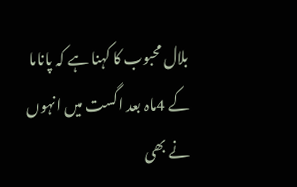بلال محبوب کا کہنا ہے کہ پاناما کے 4ماہ بعد اگست میں انہوں نے بھی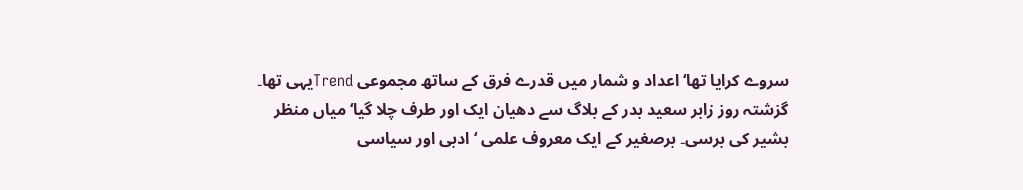سروے کرایا تھا‘ اعداد و شمار میں قدرے فرق کے ساتھ مجموعی Trendیہی تھا۔
گزشتہ روز زابر سعید بدر کے بلاگ سے دھیان ایک اور طرف چلا گیا‘ میاں منظر بشیر کی برسی۔ برصغیر کے ایک معروف علمی ‘ ادبی اور سیاسی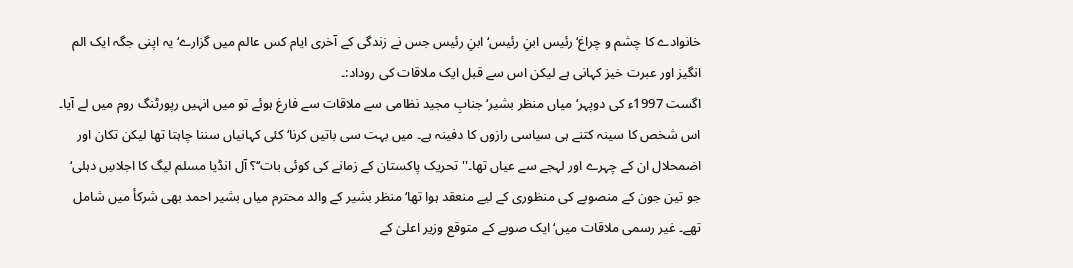خانوادے کا چشم و چراغ‘ رئیس ابنِ رئیس‘ ابنِ رئیس جس نے زندگی کے آخری ایام کس عالم میں گزارے‘ یہ اپنی جگہ ایک الم انگیز اور عبرت خیز کہانی ہے لیکن اس سے قبل ایک ملاقات کی روداد:۔
اگست 1997ء کی دوپہر‘ میاں منظر بشیر‘ جنابِ مجید نظامی سے ملاقات سے فارغ ہوئے تو میں انہیں رپورٹنگ روم میں لے آیا۔ اس شخص کا سینہ کتنے ہی سیاسی رازوں کا دفینہ ہے۔ میں بہت سی باتیں کرنا‘ کئی کہانیاں سننا چاہتا تھا لیکن تکان اور اضمحلال ان کے چہرے اور لہجے سے عیاں تھا۔''تحریک پاکستان کے زمانے کی کوئی بات‘‘؟ آل انڈیا مسلم لیگ کا اجلاسِ دہلی‘ جو تین جون کے منصوبے کی منظوری کے لیے منعقد ہوا تھا‘منظر بشیر کے والد محترم میاں بشیر احمد بھی شرکأ میں شامل تھے۔ غیر رسمی ملاقات میں‘ ایک صوبے کے متوقع وزیر اعلیٰ کے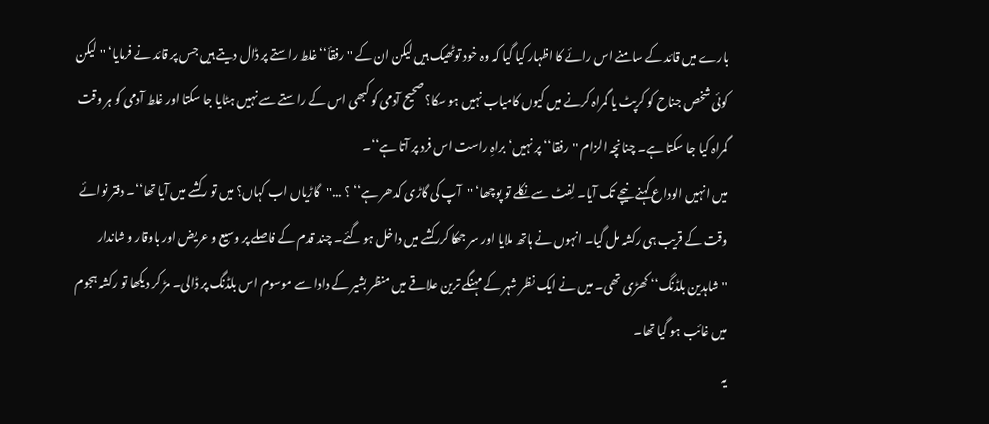بارے میں قائد کے سامنے اس رائے کا اظہار کیا گیا کہ وہ خود توٹھیک ہیں لیکن ان کے '' رفقأ‘‘ غلط راستے پر ڈال دیتے ہیں جس پر قائد نے فرمایا‘ ''لیکن کوئی شخص جناح کو کرپٹ یا گمراہ کرنے میں کیوں کامیاب نہیں ہو سکا؟ صحیح آدمی کو کبھی اس کے راستے سے نہیں ہٹایا جا سکتا اور غلط آدمی کو ہر وقت گمراہ کیا جا سکتا ہے۔ چنانچہ الزام ''رفقا‘‘ پر نہیں‘ براہِ راست اس فرد پر آتا ہے‘‘۔
میں انہیں الوداع کہنے نیچے تک آیا۔ لِفٹ سے نکلے تو پوچھا‘ ''آپ کی گاڑی کدھر ہے‘‘ ؟ ...''گاڑیاں اب کہاں؟ میں تو رکشے میں آیا تھا‘‘۔ دفتر نوائے وقت کے قریب ہی رکشہ مل گیا۔ انہوں نے ہاتھ ملایا اور سر جھکا کررکشے میں داخل ہو گئے۔ چند قدم کے فاصلے پر وسیع و عریض اور باوقار و شاندار ''شاہدین بلڈنگ‘‘ کھڑی تھی۔ میں نے ایک نظر شہر کے مہنگے ترین علاقے میں منظر بشیر کے دادا سے موسوم اس بلڈنگ پر ڈالی۔ مڑ کر دیکھا تو رکشہ ہجوم میں غائب ہو گیا تھا۔
یہ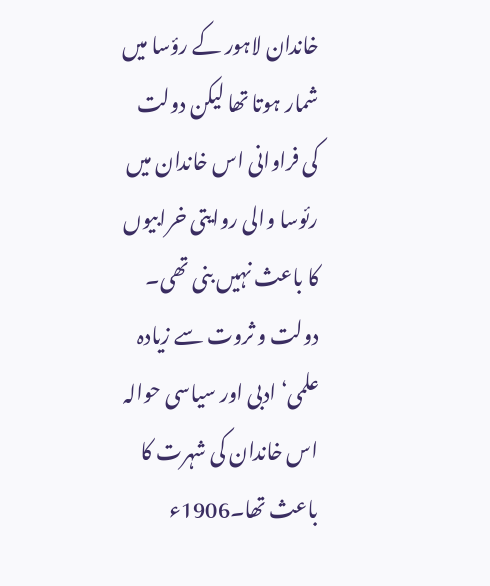خاندان لاہور کے رؤسا میں شمار ہوتا تھا لیکن دولت کی فراوانی اس خاندان میں رئوسا والی روایتی خرابیوں کا باعث نہیں بنی تھی۔ دولت و ثروت سے زیادہ علمی‘ ادبی اور سیاسی حوالہ اس خاندان کی شہرت کا باعث تھا۔1906ء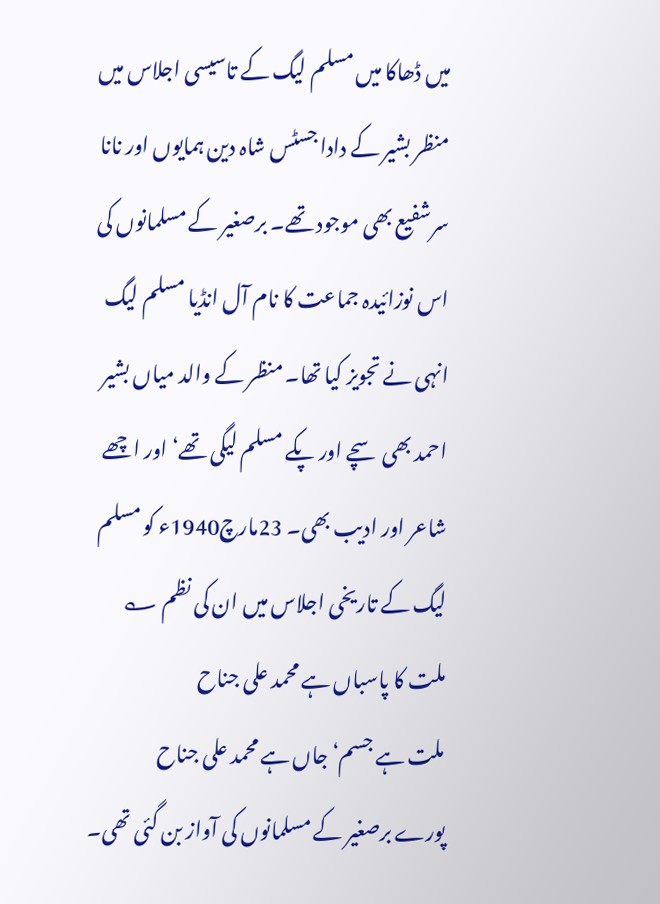میں ڈھاکا میں مسلم لیگ کے تاسیسی اجلاس میں منظر بشیر کے دادا جسٹس شاہ دین ہمایوں اور نانا سرشفیع بھی موجود تھے۔ برصغیر کے مسلمانوں کی اس نوزائیدہ جماعت کا نام آل انڈیا مسلم لیگ انہی نے تجویز کیا تھا۔ منظر کے والد میاں بشیر احمد بھی سچے اور پکے مسلم لیگی تھے‘ اور اچھے شاعر اور ادیب بھی۔ 23مارچ1940ء کو مسلم لیگ کے تاریخی اجلاس میں ان کی نظم ؎
ملت کا پاسباں ہے محمد علی جناح
ملت ہے جسم‘ جاں ہے محمد علی جناح
پورے برصغیر کے مسلمانوں کی آواز بن گئی تھی۔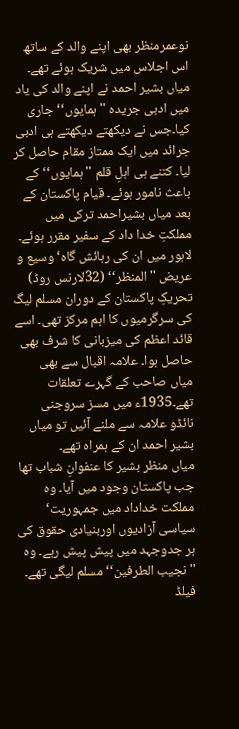نوعمرمنظر بھی اپنے والد کے ساتھ اس اجلاس میں شریک ہوئے تھے۔ میاں بشیر احمد نے اپنے والد کی یاد میں ادبی جریدہ ''ہمایوں‘‘ جاری کیا۔جس نے دیکھتے دیکھتے ہی ادبی جرائد میں ایک ممتاز مقام حاصل کر لیا۔ کتنے ہی اہلِ قلم ''ہمایوں‘‘ کے باعث نامور ہوئے۔ قیام پاکستان کے بعد میاں بشیراحمد ترکی میں مملکتِ خدا داد کے سفیر مقرر ہوئے۔ لاہور میں ان کی رہائش گاہ‘ وسیع و عریض ''المنظر‘‘ (32لارنس روڈ) تحریکِ پاکستان کے دوران مسلم لیگ کی سرگرمیوں کا اہم مرکز تھی۔ اسے قائد اعظم کی میزبانی کا شرف بھی حاصل ہوا۔ علامہ اقبال سے بھی میاں صاحب کے گہرے تعلقات تھے۔1935ء میں مسز سروجنی نائڈو علامہ سے ملنے آئیں تو میاں بشیر احمد ان کے ہمراہ تھے۔
میاں منظر بشیر کا عنفوانِ شباب تھا جب پاکستان وجود میں آیا۔ وہ مملکت خداداد میں جمہوریت‘ سیاسی آزادیوں اوربنیادی حقوق کی ہر جدوجہد میں پیش پیش رہے۔ وہ ''نجیب الطرفین‘‘ مسلم لیگی تھے۔ فیلڈ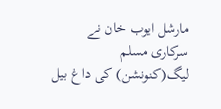مارشل ایوب خان نے سرکاری مسلم لیگ(کنونشن) کی داغ بیل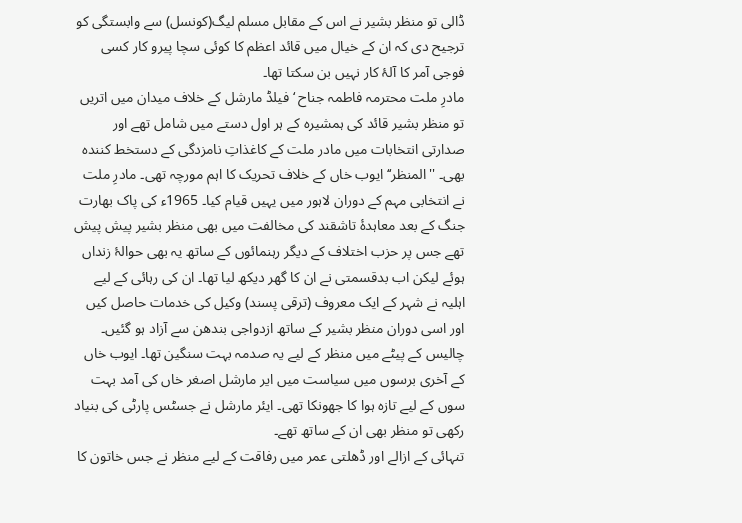ڈالی تو منظر بشیر نے اس کے مقابل مسلم لیگ(کونسل) سے وابستگی کو ترجیح دی کہ ان کے خیال میں قائد اعظم کا کوئی سچا پیرو کار کسی فوجی آمر کا آلۂ کار نہیں بن سکتا تھا۔
مادرِ ملت محترمہ فاطمہ جناح ‘ فیلڈ مارشل کے خلاف میدان میں اتریں تو منظر بشیر قائد کی ہمشیرہ کے ہر اول دستے میں شامل تھے اور صدارتی انتخابات میں مادر ملت کے کاغذاتِ نامزدگی کے دستخط کنندہ بھی۔ ''المنظر‘‘ ایوب خاں کے خلاف تحریک کا اہم مورچہ تھی۔ مادرِ ملت نے انتخابی مہم کے دوران لاہور میں یہیں قیام کیا۔ 1965ء کی پاک بھارت جنگ کے بعد معاہدۂ تاشقند کی مخالفت میں بھی منظر بشیر پیش پیش تھے جس پر حزب اختلاف کے دیگر رہنمائوں کے ساتھ یہ بھی حوالۂ زنداں ہوئے لیکن اب بدقسمتی نے ان کا گھر دیکھ لیا تھا۔ ان کی رہائی کے لیے اہلیہ نے شہر کے ایک معروف (ترقی پسند) وکیل کی خدمات حاصل کیں اور اسی دوران منظر بشیر کے ساتھ ازدواجی بندھن سے آزاد ہو گئیں۔ چالیس کے پیٹے میں منظر کے لیے یہ صدمہ بہت سنگین تھا۔ ایوب خاں کے آخری برسوں میں سیاست میں ایر مارشل اصغر خاں کی آمد بہت سوں کے لیے تازہ ہوا کا جھونکا تھی۔ ایئر مارشل نے جسٹس پارٹی کی بنیاد رکھی تو منظر بھی ان کے ساتھ تھے۔
تنہائی کے ازالے اور ڈھلتی عمر میں رفاقت کے لیے منظر نے جس خاتون کا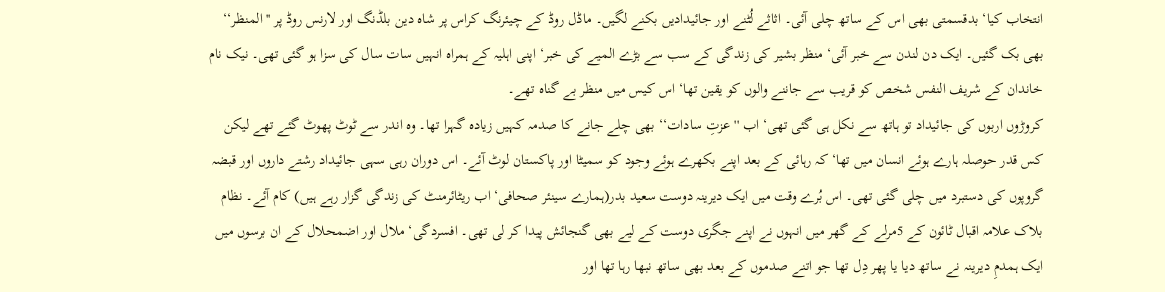انتخاب کیا‘ بدقسمتی بھی اس کے ساتھ چلی آئی۔ اثاثے لُٹنے اور جائیدادیں بکنے لگیں۔ ماڈل روڈ کے چیئرنگ کراس پر شاہ دین بلڈنگ اور لارنس روڈ پر ''المنظر‘‘ بھی بک گئیں۔ ایک دن لندن سے خبر آئی‘ منظر بشیر کی زندگی کے سب سے بڑے المیے کی خبر‘ اپنی اہلیہ کے ہمراہ انہیں سات سال کی سزا ہو گئی تھی۔ نیک نام خاندان کے شریف النفس شخص کو قریب سے جاننے والوں کو یقین تھا‘ اس کیس میں منظر بے گناہ تھے۔
کروڑوں اربوں کی جائیداد تو ہاتھ سے نکل ہی گئی تھی‘ اب ''عزتِ سادات‘‘ بھی چلے جانے کا صدمہ کہیں زیادہ گہرا تھا۔ وہ اندر سے ٹوٹ پھوٹ گئے تھے لیکن کس قدر حوصلہ ہارے ہوئے انسان میں تھا‘ کہ رہائی کے بعد اپنے بکھرے ہوئے وجود کو سمیٹا اور پاکستان لوٹ آئے۔ اس دوران رہی سہی جائیداد رشتے داروں اور قبضہ گروپوں کی دستبرد میں چلی گئی تھی۔ اس بُرے وقت میں ایک دیرینہ دوست سعید بدر(ہمارے سینئر صحافی‘ اب ریٹائرمنٹ کی زندگی گزار رہے ہیں) کام آئے۔ نظام بلاک علامہ اقبال ٹائون کے 5مرلے کے گھر میں انہوں نے اپنے جگری دوست کے لیے بھی گنجائش پیدا کر لی تھی۔ افسردگی‘ ملال اور اضمحلال کے ان برسوں میں ایک ہمدمِ دیرینہ نے ساتھ دیا یا پھر دِل تھا جو اتنے صدموں کے بعد بھی ساتھ نبھا رہا تھا اور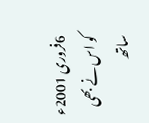6فروری 2001ء کو اس نے بھی ساتھ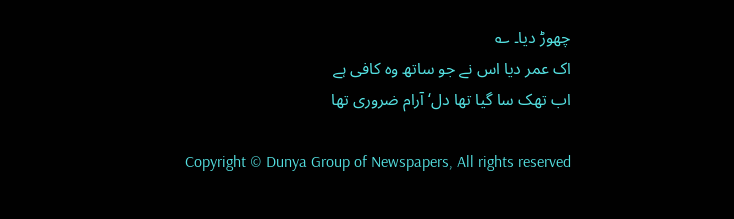چھوڑ دیا۔ ؎
اک عمر دیا اس نے جو ساتھ وہ کافی ہے
اب تھک سا گیا تھا دل‘ آرام ضروری تھا

Copyright © Dunya Group of Newspapers, All rights reserved